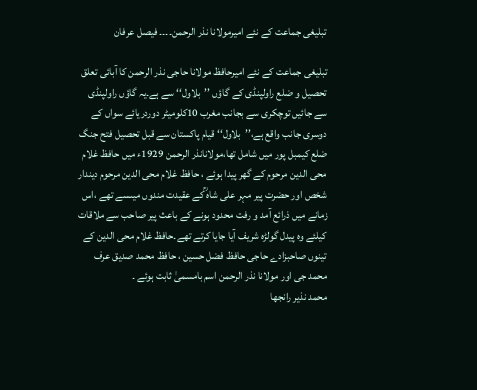تبلیغی جماعت کے نئے امیرمولانا نذر الرحمن۔۔۔۔ فیصل عرفان

تبلیغی جماعت کے نئے امیرحافظ مولانا حاجی نذر الرحمن کا آبائی تعلق تحصیل و ضلع راولپنڈی کے گاؤں ’’بلاول‘‘ سے ہے۔یہ گاؤں راولپنڈی سے جائیں توچکری سے بجانب مغرب 10کلومیٹر دوردریائے سواں کے دوسری جانب واقع ہے،’’بلاول‘‘ قیام پاکستان سے قبل تحصیل فتح جنگ ضلع کیمبل پور میں شامل تھا،مولانانذر الرحمن 1929ء میں حافظ غلام محی الدین مرحوم کے گھر پیدا ہوئے ، حافظ غلام محی الدین مرحوم دیندار شخص اور حضرت پیر مہر علی شاہ ؒکے عقیدت مندوں میںسے تھے ،اس زمانے میں ذرائع آمد و رفت محدود ہونے کے باعث پیر صاحب سے ملاقات کیلئے وہ پیدل گولڑہ شریف آیا جایا کرتے تھے۔حافظ غلام محی الدین کے تینوں صاحبزادے حاجی حافظ فضل حسین ، حافظ محمد صدیق عرف محمد جی اور مولانا نذر الرحمن اسم بامسمیٰ ثابت ہوئے ۔
محمد نذیر رانجھا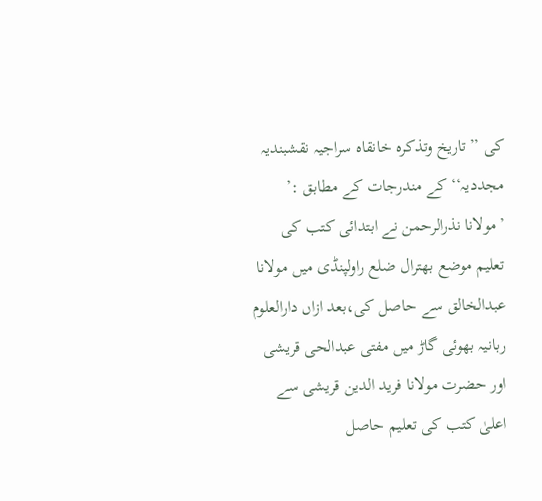کی ’’تاریخ وتذکرہ خانقاہ سراجیہ نقشبندیہ مجددیہ‘‘ کے مندرجات کے مطابق :’ ’مولانا نذرالرحمن نے ابتدائی کتب کی تعلیم موضع بھترال ضلع راولپنڈی میں مولانا عبدالخالق سے حاصل کی،بعد ازاں دارالعلوم ربانیہ بھوئی گاڑ میں مفتی عبدالحی قریشی اور حضرت مولانا فرید الدین قریشی سے اعلیٰ کتب کی تعلیم حاصل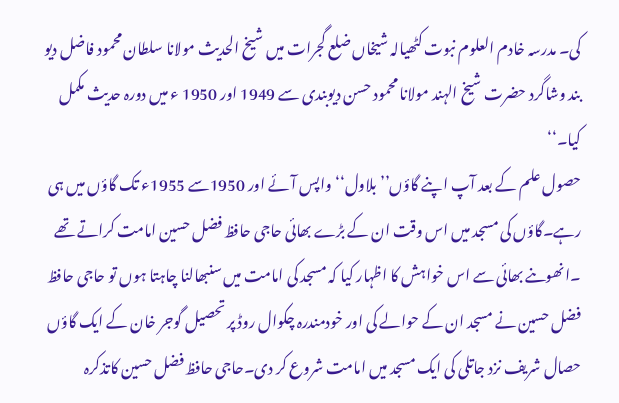کی۔ مدرسہ خادم العلوم نبوت کٹھیالہ شیخاں ضلع گجرات میں شیخ الحدیث مولانا سلطان محمود فاضل دیو بند وشاگرد حضرت شیخ الہند مولانا محمود حسن دیوبندی سے 1949 اور 1950 ء میں دورہ حدیث مکمل کیا۔‘‘
حصول علم کے بعد آپ اپنے گاؤں’’ بلاول‘‘ واپس آئے اور 1950سے 1955ء تک گاؤں میں ہی رہے۔گاؤں کی مسجد میں اس وقت ان کے بڑے بھائی حاجی حافظ فضل حسین امامت کراتے تھے ۔انھوںنے بھائی سے اس خواہش کا اظہار کیا کہ مسجد کی امامت میں سنبھالنا چاہتا ہوں تو حاجی حافظ فضل حسین نے مسجد ان کے حوالے کی اور خودمندرہ چکوال روڈ پر تحصیل گوجر خان کے ایک گاؤں حصال شریف نزد جاتلی کی ایک مسجد میں امامت شروع کر دی۔حاجی حافظ فضل حسین کاتذکرہ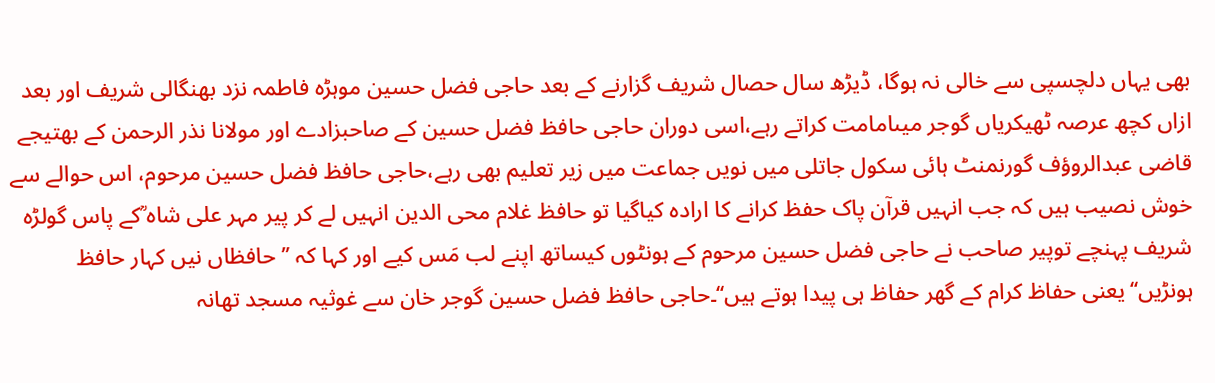بھی یہاں دلچسپی سے خالی نہ ہوگا، ڈیڑھ سال حصال شریف گزارنے کے بعد حاجی فضل حسین موہڑہ فاطمہ نزد بھنگالی شریف اور بعد ازاں کچھ عرصہ ٹھیکریاں گوجر میںامامت کراتے رہے،اسی دوران حاجی حافظ فضل حسین کے صاحبزادے اور مولانا نذر الرحمن کے بھتیجے قاضی عبدالروؤف گورنمنٹ ہائی سکول جاتلی میں نویں جماعت میں زیر تعلیم بھی رہے،حاجی حافظ فضل حسین مرحوم، اس حوالے سے خوش نصیب ہیں کہ جب انہیں قرآن پاک حفظ کرانے کا ارادہ کیاگیا تو حافظ غلام محی الدین انہیں لے کر پیر مہر علی شاہ ؒکے پاس گولڑہ شریف پہنچے توپیر صاحب نے حاجی فضل حسین مرحوم کے ہونٹوں کیساتھ اپنے لب مَس کیے اور کہا کہ ’’حافظاں نیں کہار حافظ ہونڑیں‘‘یعنی حفاظ کرام کے گھر حفاظ ہی پیدا ہوتے ہیں‘‘۔حاجی حافظ فضل حسین گوجر خان سے غوثیہ مسجد تھانہ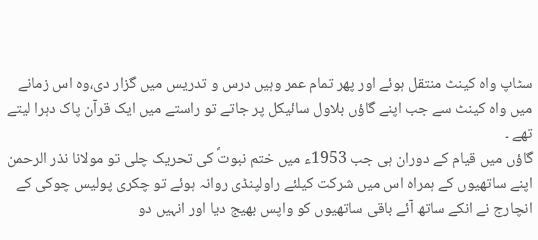سٹاپ واہ کینٹ منتقل ہوئے اور پھر تمام عمر وہیں درس و تدریس میں گزار دی،وہ اس زمانے میں واہ کینٹ سے جب اپنے گاؤں بلاول سائیکل پر جاتے تو راستے میں ایک قرآن پاک دہرا لیتے تھے ۔
گاؤں میں قیام کے دوران ہی جب 1953ء میں ختم نبوتؐ کی تحریک چلی تو مولانا نذر الرحمن اپنے ساتھیوں کے ہمراہ اس میں شرکت کیلئے راولپنڈی روانہ ہوئے تو چکری پولیس چوکی کے انچارج نے انکے ساتھ آئے باقی ساتھیوں کو واپس بھیج دیا اور انہیں دو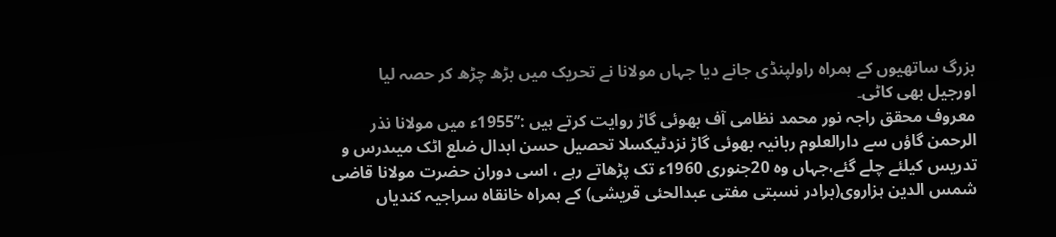بزرگ ساتھیوں کے ہمراہ راولپنڈی جانے دیا جہاں مولانا نے تحریک میں بڑھ چڑھ کر حصہ لیا اورجیل بھی کاٹی۔
معروف محقق راجہ نور محمد نظامی آف بھوئی گاڑ روایت کرتے ہیں :’’1955ء میں مولانا نذر الرحمن گاؤں سے دارالعلوم ربانیہ بھوئی گاڑ نزدٹیکسلا تحصیل حسن ابدال ضلع اٹک میںدرس و تدریس کیلئے چلے گئے،جہاں وہ 20جنوری 1960ء تک پڑھاتے رہے ، اسی دوران حضرت مولانا قاضی شمس الدین ہزاروی(برادر نسبتی مفتی عبدالحئی قریشی) کے ہمراہ خانقاہ سراجیہ کندیاں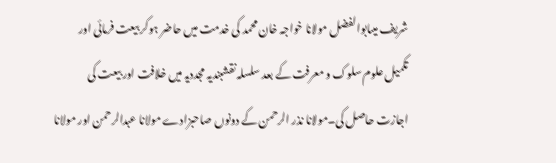شریف میںابوالفضل مولانا خواجہ خان محمد کی خدمت میں حاضر ہوکر بیعت فرمائی اور تکمیل علوم سلوک و معرفت کے بعد سلسلہ نقشبندیہ مجددیہ میں خلافت اور بیعت کی اجازت حاصل کی۔مولانا نذر الرحمن کے دونوں صاحبزادے مولانا عبدالرحمن اور مولانا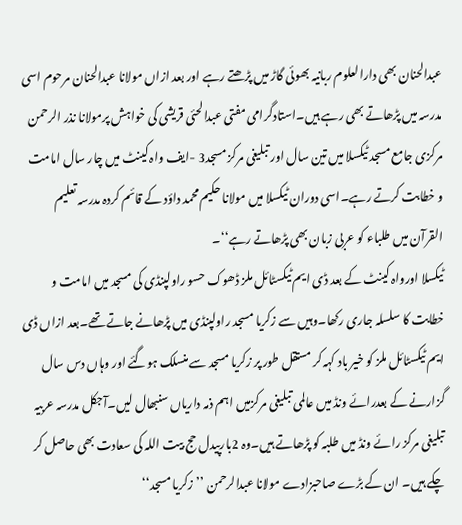عبدالحنان بھی دارالعلوم ربانیہ بھوئی گاڑ میں پڑھتے رہے اور بعد ازاں مولانا عبدالحنان مرحوم اسی مدرسہ میں پڑھاتے بھی رہے ہیں۔استادگرامی مفتی عبدالحئی قریشی کی خواہش پرمولانا نذر الرحمن مرکزی جامع مسجد ٹیکسلا میں تین سال اور تبلیغی مرکز مسجد3 -ایف واہ کینٹ میں چار سال امامت و خطابت کرتے رہے۔اسی دوران ٹیکسلا میں مولانا حکیم محمد داؤد کے قائم کردہ مدرسہ تعلیم القرآن میں طلباء کو عربی زبان بھی پڑھاتے رہے‘‘۔
ٹیکسلا اورواہ کینٹ کے بعد ڈی ایم ٹیکسٹائل ملز ڈھوک حسو راولپنڈی کی مسجد میں امامت و خطابت کا سلسلہ جاری رکھا۔وہیں سے زکریا مسجد راولپنڈی میں پڑھانے جاتے تھے۔بعد ازاں ڈی ایم ٹیکسٹائل ملز کو خیر باد کہہ کر مستقل طور پر زکریا مسجد سے منسلک ہوگئے اور وہاں دس سال گزارنے کے بعدرائے ونڈ میں عالمی تبلیغی مرکزمیں اہم ذمہ داریاں سنبھال لیں۔آجکل مدرسہ عربیہ تبلیغی مرکز رائے ونڈ میں طلبہ کو پڑھاتے ہیں۔وہ 2بارپیدل حج بیت اللہ کی سعادت بھی حاصل کر چکے ہیں۔ ان کے بڑے صاحبزادے مولانا عبدالرحمن ’’زکریا مسجد‘‘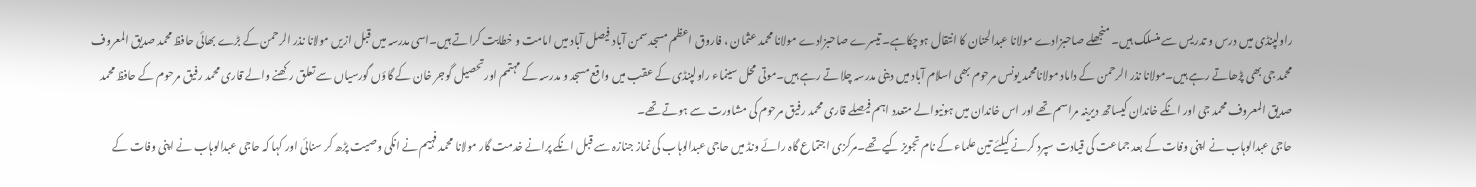راولپنڈی میں درس و تدریس سے منسلک ہیں۔ منجھلے صاحبزادے مولانا عبدالحنان کا انتقال ہوچکاہے۔ تیسرے صاحبزادے مولانا محمد عثمان ، فاروق اعظم مسجد سمن آباد فیصل آباد میں امامت و خطابت کراتے ہیں۔اسی مدرسہ میں قبل ازیں مولانا نذر الرحمن کے بڑے بھائی حافظ محمد صدیق المعروف محمد جی بھی پڑھاتے رہے ہیں۔مولانا نذر الرحمن کے داماد مولانامحمد یونس مرحوم بھی اسلام آباد میں دینی مدرسہ چلا تے رہے ہیں۔موتی محل سینماء راولپنڈی کے عقب میں واقع مسجد و مدرسہ کے مہتمم اورتحصیل گوجر خان کے گاؤں گورسیاں سے تعلق رکھنے والے قاری محمد رفیق مرحوم کے حافظ محمد صدیق المعروف محمد جی اور انکے خاندان کیساتھ دیرینہ مراسم تھے اور اس خاندان میں ہونیوالے متعدد اہم فیصلے قاری محمد رفیق مرحوم کی مشاورت سے ہوتے تھے۔
حاجی عبدالوہاب نے اپنی وفات کے بعد جماعت کی قیادت سپرد کرنے کیلئے تین علماء کے نام تجویز کیے تھے۔مرکزی اجتماع گاہ رائے ونڈ میں حاجی عبدالوہاب کی نماز جنازہ سے قبل انکے پرانے خدمت گار مولانا محمد فہیم نے انکی وصیت پڑھ کر سنائی اور کہا کہ حاجی عبدالوہاب نے اپنی وفات کے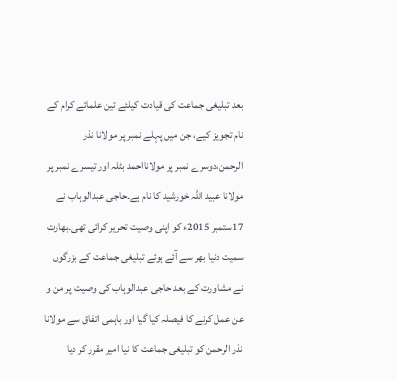بعد تبلیغی جماعت کی قیادت کیلئے تین علمائے کرام کے نام تجویز کیے، جن میں پہلے نمبر پر مولانا نذر الرحمن،دوسرے نمبر پر مولانااحمد بٹلہ اور تیسرے نمبر پر مولانا عبید اللہ خورشید کا نام ہے۔حاجی عبدالوہاب نے 17ستمبر 2015ء کو اپنی وصیت تحریر کرائی تھی۔بھارت سمیت دنیا بھر سے آئے ہوئے تبلیغی جماعت کے بزرگوں نے مشاورت کے بعد حاجی عبدالوہاب کی وصیت پر من و عن عمل کرنے کا فیصلہ کیا گیا اور باہمی اتفاق سے مولانا نذر الرحمن کو تبلیغی جماعت کا نیا امیر مقرر کر دیا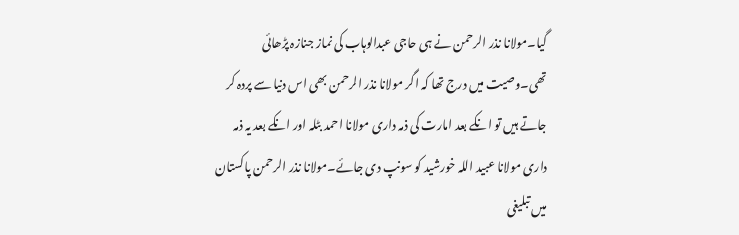گیا۔مولانا نذر الرحمن نے ہی حاجی عبدالوہاب کی نماز جنازہ پڑھائی تھی۔وصیت میں درج تھا کہ اگر مولانا نذر الرحمن بھی اس دنیا سے پردہ کر جاتے ہیں تو انکے بعد امارت کی ذمہ داری مولانا احمد بٹلہ اور انکے بعد یہ ذمہ داری مولانا عبید اللہ خورشید کو سونپ دی جائے۔مولانا نذر الرحمن پاکستان میں تبلیغی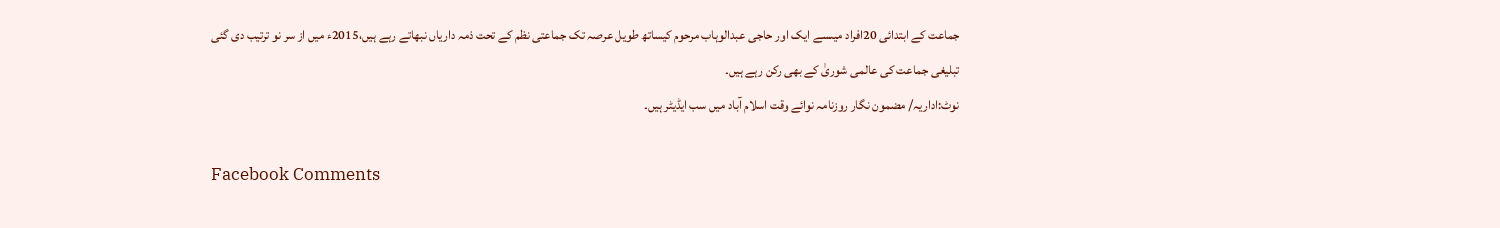جماعت کے ابتدائی 20افراد میںسے ایک اور حاجی عبدالوہاب مرحوم کیساتھ طویل عرصہ تک جماعتی نظم کے تحت ذمہ داریاں نبھاتے رہے ہیں،2015ء میں از سر نو ترتیب دی گئی تبلیغی جماعت کی عالمی شوریٰ کے بھی رکن رہے ہیں۔
نوٹ:اداریہ/ مضمون نگار روزنامہ نوائے وقت اسلام آباد میں سب ایڈیٹر ہیں۔

Facebook Comments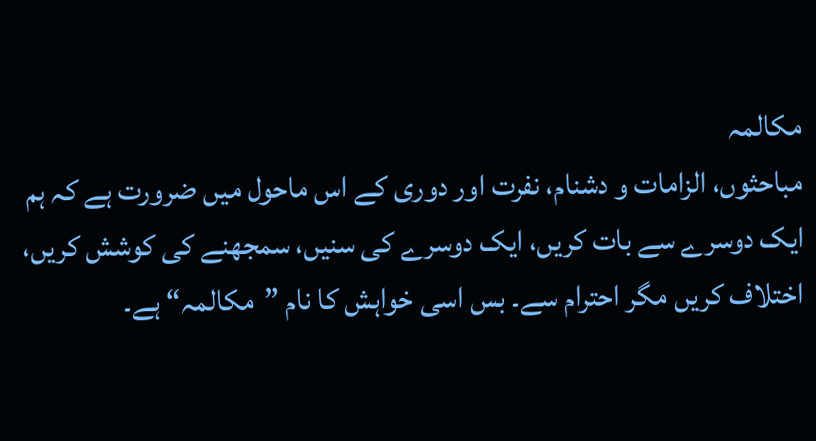مکالمہ
مباحثوں، الزامات و دشنام، نفرت اور دوری کے اس ماحول میں ضرورت ہے کہ ہم ایک دوسرے سے بات کریں، ایک دوسرے کی سنیں، سمجھنے کی کوشش کریں، اختلاف کریں مگر احترام سے۔ بس اسی خواہش کا نام ”مکالمہ“ ہے۔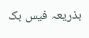بذریعہ فیس بک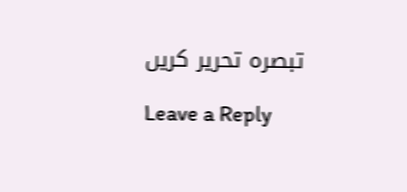تبصرہ تحریر کریں

Leave a Reply